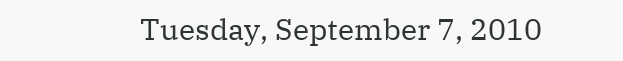Tuesday, September 7, 2010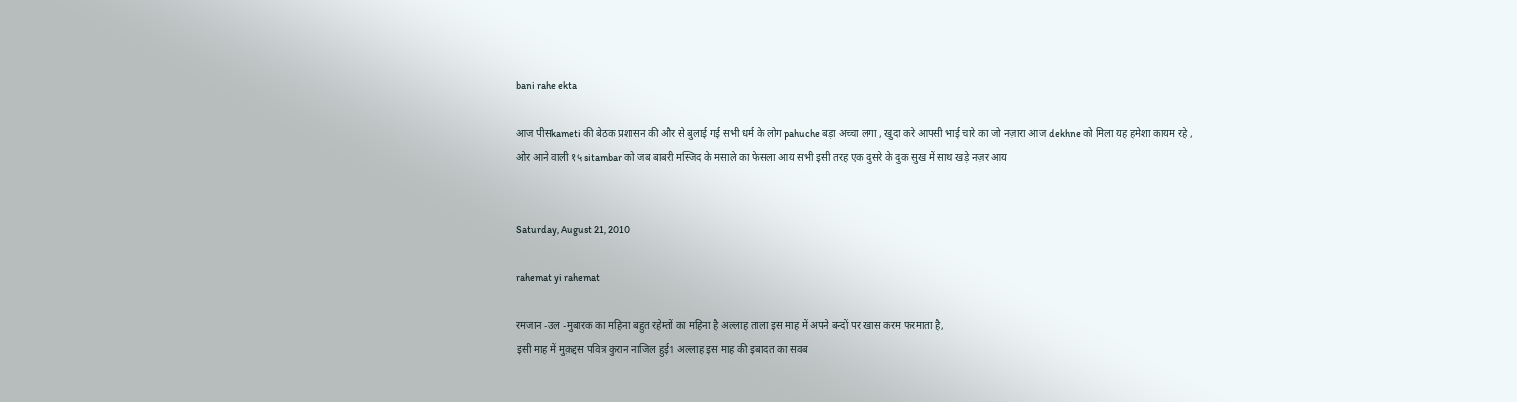bani rahe ekta

आज पीसkameti की बेठक प्रशासन की और से बुलाई गई सभी धर्म के लोग pahuche बड़ा अच्चा लगा , खुदा करे आपसी भाई चारे का जो नज़ारा आज dekhne को मिला यह हमेशा कायम रहे ,
ओर आने वाली १५ sitambar को जब बाबरी मस्जिद के मसाले का फेसला आय सभी इसी तरह एक दुसरे के दुक सुख में साथ खड़े नज़र आय


Saturday, August 21, 2010

rahemat yi rahemat

रमजान -उल -मुबारक का महिना बहुत रहेम्तों का महिना है अल्लाह ताला इस माह में अपने बन्दों पर खास करम फरमाता है,
इसी माह में मुक़द्दस पवित्र कुरान नाजिल हुई1 अल्लाह इस माह की इबादत का सवब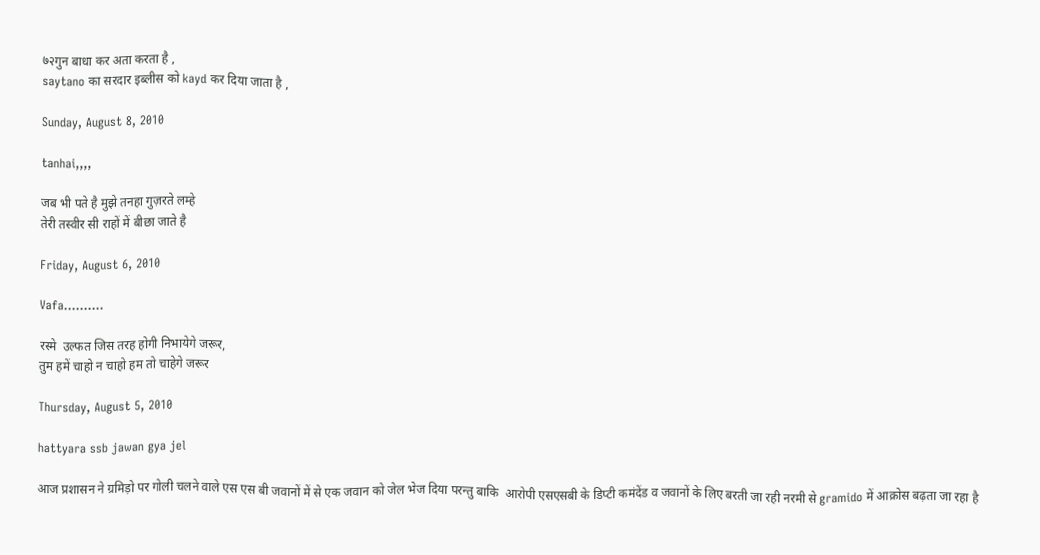७२गुन बाधा कर अता करता है ,
saytano का सरदार इब्लीस को kayd कर दिया जाता है ,

Sunday, August 8, 2010

tanhai,,,,

जब भी पते है मुझे तनहा गुज़रते लम्हे
तेरी तस्वीर सी राहों में बीछा जाते है

Friday, August 6, 2010

Vafa..........

रस्मे  उल्फत जिस तरह होगी निभायेगे जरूर,
तुम हमें चाहो न चाहो हम तो चाहेगे जरूर

Thursday, August 5, 2010

hattyara ssb jawan gya jel

आज प्रशासन ने ग्रमिड़ो पर गोली चलने वाले एस एस बी जवानों में से एक जवान को जेल भेज दिया परन्तु बाकि  आरोपी एसएसबी के डिप्टी कमंदेंड व जवानों के लिए बरती जा रही नरमी से gramido में आक्रोस बढ़ता जा रहा है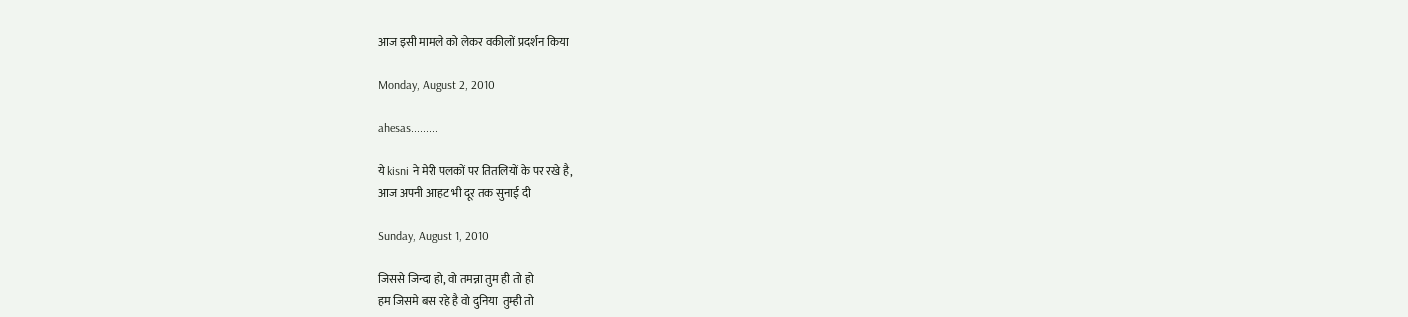आज इसी मामले को लेकर वकीलों प्रदर्शन किया

Monday, August 2, 2010

ahesas.........

ये kisni ने मेरी पलकों पर तितलियों के पर रखे है,
आज अपनी आहट भी दूर तक सुनाई दी

Sunday, August 1, 2010

जिससे जिन्दा हो, वो तमन्ना तुम ही तो हो
हम जिसमे बस रहे है वो दुनिया  तुम्ही तो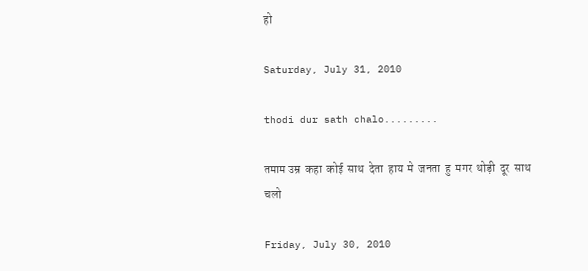हो

Saturday, July 31, 2010

thodi dur sath chalo.........

तमाम उम्र  कहा  कोई  साथ  देता  हाय  मे  जनता  हु  मगर  थोड़ी  दूर  साथ  चलो

Friday, July 30, 2010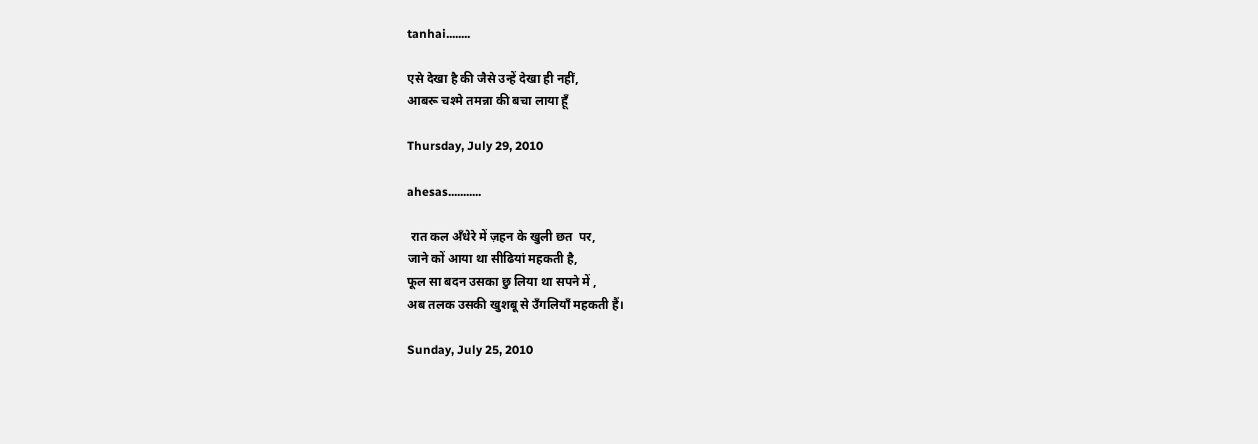tanhai........

एसे देखा है की जैसे उन्हें देखा ही नहीं,
आबरू चश्मे तमन्ना की बचा लाया हूँ

Thursday, July 29, 2010

ahesas...........

 रात कल अँधेरे में ज़हन के खुली छत  पर,
जाने कों आया था सीढियां महकती है,
फूल सा बदन उसका छु लिया था सपने में ,
अब तलक उसकी खुशबू से उँगलियाँ महकती हैं।

Sunday, July 25, 2010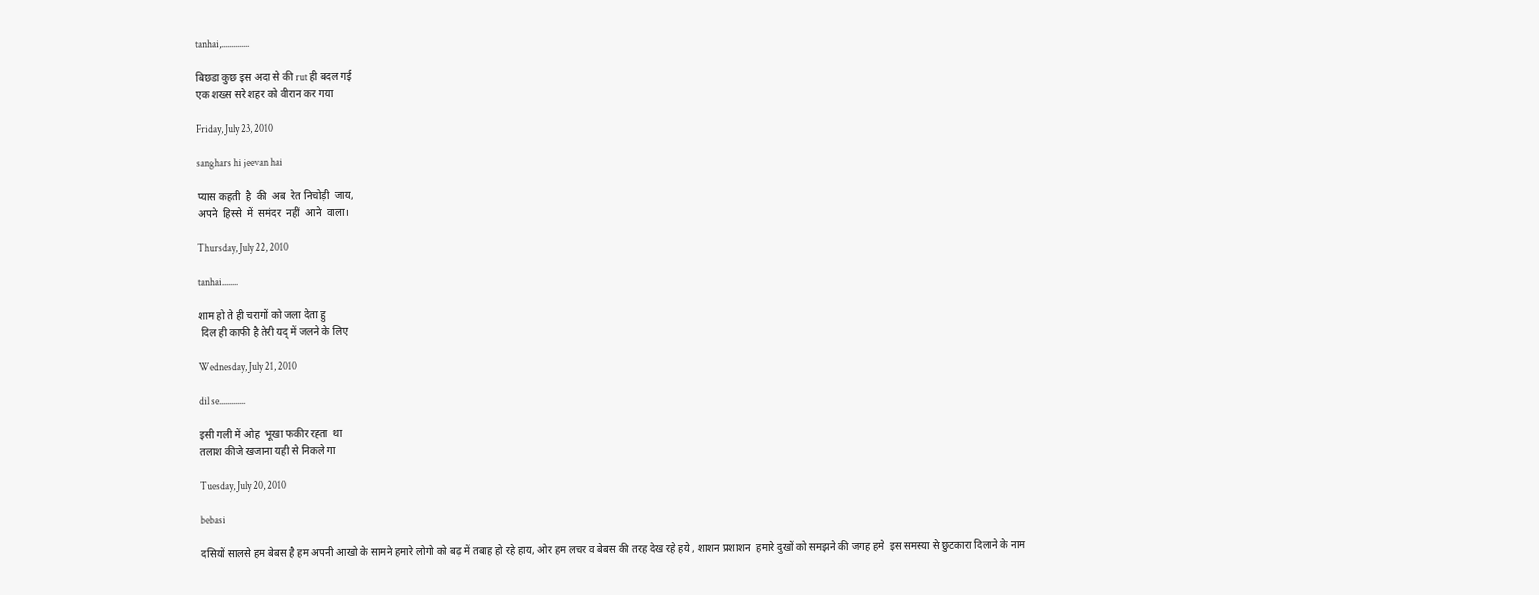tanhai,..............

बिछडा कुछ इस अदा से की rut ही बदल गई
एक शख्स सरे शहर को वीरान कर गया

Friday, July 23, 2010

sanghars hi jeevan hai

प्यास कहती  है  की  अब  रेत निचोड़ी  जाय,
अपने  हिस्से  में  समंदर  नहीं  आने  वाला।

Thursday, July 22, 2010

tanhai........

शाम हो ते ही चरागों को जला देता हु
 दिल ही काफी है तेरी यद् में जलने के लिए

Wednesday, July 21, 2010

dil se.............

इसी गली में ओह  भूखा फकीर रह्ता  था
तलाश कीजे खजाना यही से निकले गा

Tuesday, July 20, 2010

bebasi

दसियों सालसे हम बेबस है हम अपनी आखो के सामने हमारे लोगो को बढ़ में तबाह हो रहे हाय, ओर हम लचर व बेबस की तरह देख रहे हये , शाशन प्रशाशन  हमारे दुखों को समझने की जगह हमे  इस समस्या से छुटकारा दिलाने के नाम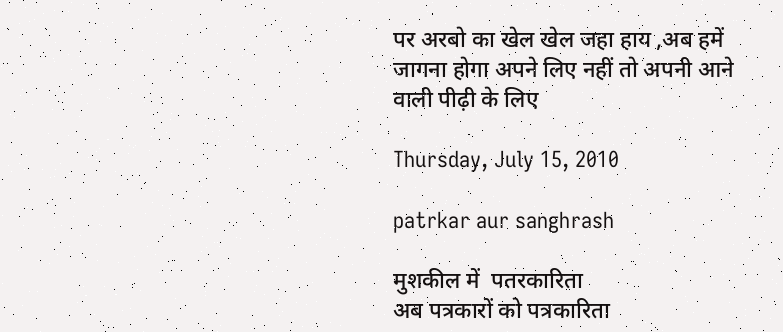पर अरबो का खेल खेल जहा हाय ,अब हमें जागना होगा अपने लिए नहीं तो अपनी आने वाली पीढ़ी के लिए

Thursday, July 15, 2010

patrkar aur sanghrash

मुशकील में  पतरकारिता
अब पत्रकारों को पत्रकारिता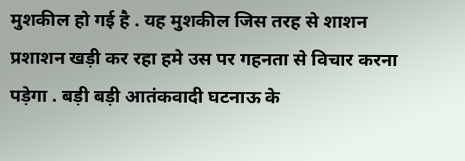मुशकील हो गई है . यह मुशकील जिस तरह से शाशन प्रशाशन खड़ी कर रहा हमे उस पर गहनता से विचार करना पड़ेगा . बड़ी बड़ी आतंकवादी घटनाऊ के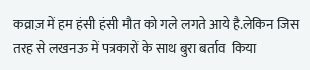कव्राज़ में हम हंसी हंसी मौत को गले लगते आये है.लेकिन जिस तरह से लखनऊ में पत्रकारों के साथ बुरा बर्ताव  किया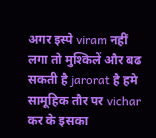अगर इस्पे viram नहीं लगा तो मुश्किलें और बढ सकती है jarorat है हमे सामूहिक तौर पर vichar  कर के इसका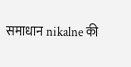समाधान nikalne की